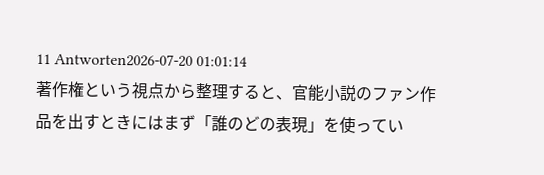11 Antworten2026-07-20 01:01:14
著作権という視点から整理すると、官能小説のファン作品を出すときにはまず「誰のどの表現」を使ってい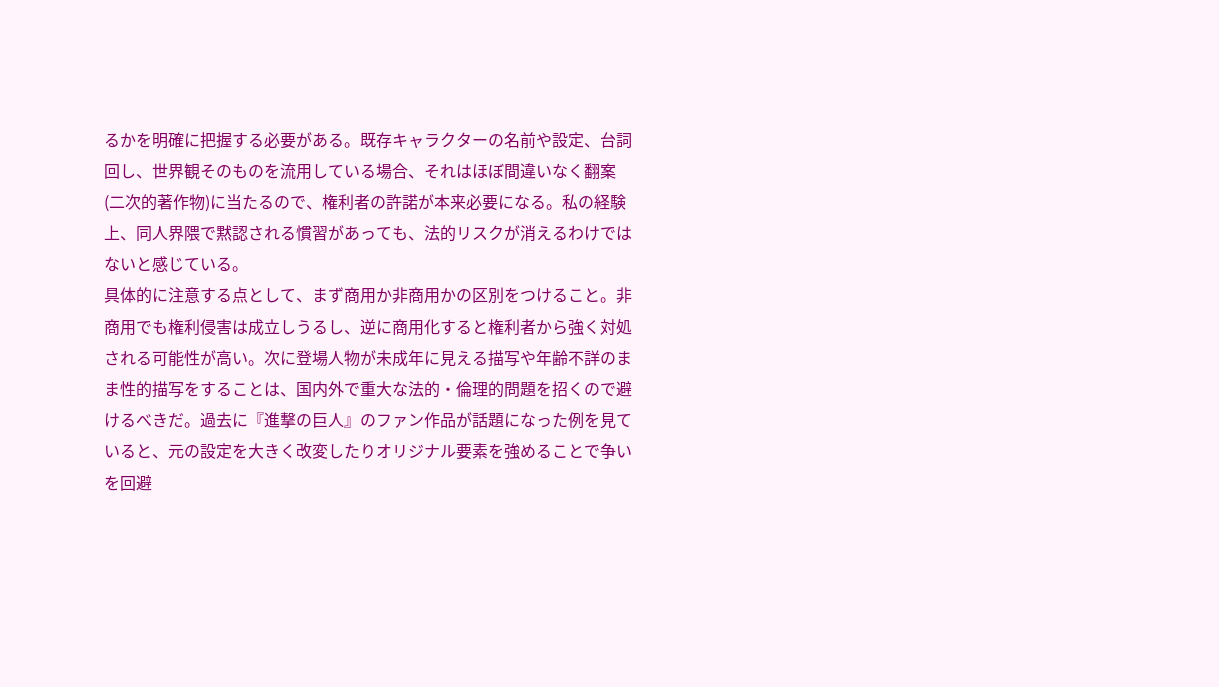るかを明確に把握する必要がある。既存キャラクターの名前や設定、台詞回し、世界観そのものを流用している場合、それはほぼ間違いなく翻案(二次的著作物)に当たるので、権利者の許諾が本来必要になる。私の経験上、同人界隈で黙認される慣習があっても、法的リスクが消えるわけではないと感じている。
具体的に注意する点として、まず商用か非商用かの区別をつけること。非商用でも権利侵害は成立しうるし、逆に商用化すると権利者から強く対処される可能性が高い。次に登場人物が未成年に見える描写や年齢不詳のまま性的描写をすることは、国内外で重大な法的・倫理的問題を招くので避けるべきだ。過去に『進撃の巨人』のファン作品が話題になった例を見ていると、元の設定を大きく改変したりオリジナル要素を強めることで争いを回避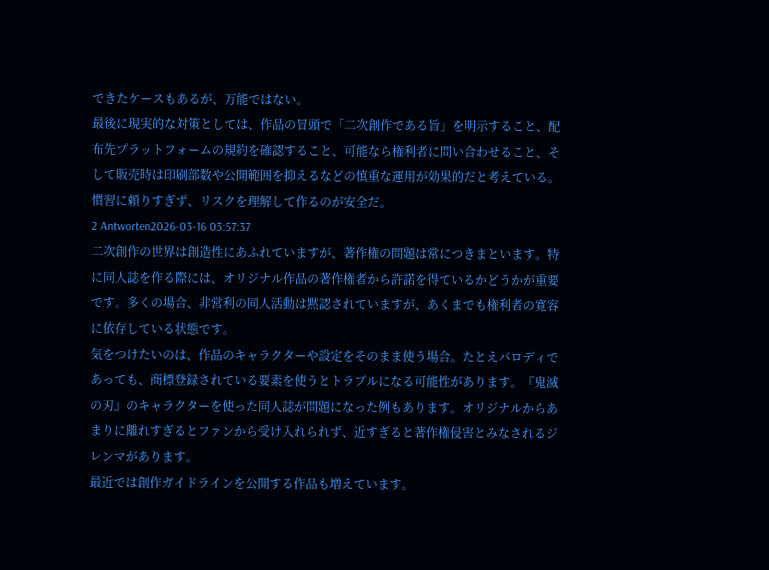できたケースもあるが、万能ではない。
最後に現実的な対策としては、作品の冒頭で「二次創作である旨」を明示すること、配布先プラットフォームの規約を確認すること、可能なら権利者に問い合わせること、そして販売時は印刷部数や公開範囲を抑えるなどの慎重な運用が効果的だと考えている。慣習に頼りすぎず、リスクを理解して作るのが安全だ。
2 Antworten2026-03-16 03:57:37
二次創作の世界は創造性にあふれていますが、著作権の問題は常につきまといます。特に同人誌を作る際には、オリジナル作品の著作権者から許諾を得ているかどうかが重要です。多くの場合、非営利の同人活動は黙認されていますが、あくまでも権利者の寛容に依存している状態です。
気をつけたいのは、作品のキャラクターや設定をそのまま使う場合。たとえパロディであっても、商標登録されている要素を使うとトラブルになる可能性があります。『鬼滅の刃』のキャラクターを使った同人誌が問題になった例もあります。オリジナルからあまりに離れすぎるとファンから受け入れられず、近すぎると著作権侵害とみなされるジレンマがあります。
最近では創作ガイドラインを公開する作品も増えています。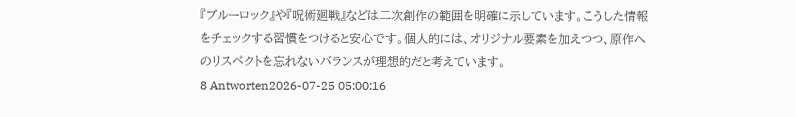『ブルーロック』や『呪術廻戦』などは二次創作の範囲を明確に示しています。こうした情報をチェックする習慣をつけると安心です。個人的には、オリジナル要素を加えつつ、原作へのリスペクトを忘れないバランスが理想的だと考えています。
8 Antworten2026-07-25 05:00:16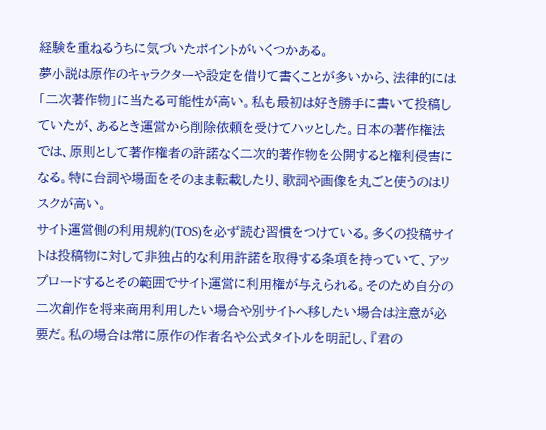経験を重ねるうちに気づいたポイントがいくつかある。
夢小説は原作のキャラクターや設定を借りて書くことが多いから、法律的には「二次著作物」に当たる可能性が高い。私も最初は好き勝手に書いて投稿していたが、あるとき運営から削除依頼を受けてハッとした。日本の著作権法では、原則として著作権者の許諾なく二次的著作物を公開すると権利侵害になる。特に台詞や場面をそのまま転載したり、歌詞や画像を丸ごと使うのはリスクが高い。
サイト運営側の利用規約(TOS)を必ず読む習慣をつけている。多くの投稿サイトは投稿物に対して非独占的な利用許諾を取得する条項を持っていて、アップロードするとその範囲でサイト運営に利用権が与えられる。そのため自分の二次創作を将来商用利用したい場合や別サイトへ移したい場合は注意が必要だ。私の場合は常に原作の作者名や公式タイトルを明記し、『君の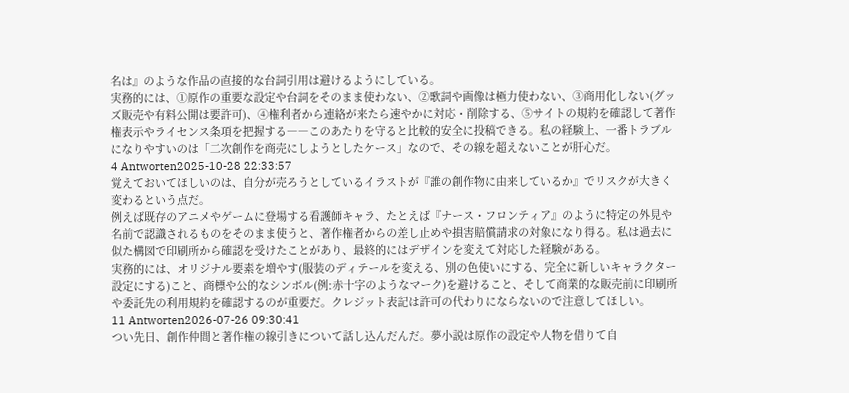名は』のような作品の直接的な台詞引用は避けるようにしている。
実務的には、①原作の重要な設定や台詞をそのまま使わない、②歌詞や画像は極力使わない、③商用化しない(グッズ販売や有料公開は要許可)、④権利者から連絡が来たら速やかに対応・削除する、⑤サイトの規約を確認して著作権表示やライセンス条項を把握する――このあたりを守ると比較的安全に投稿できる。私の経験上、一番トラブルになりやすいのは「二次創作を商売にしようとしたケース」なので、その線を超えないことが肝心だ。
4 Antworten2025-10-28 22:33:57
覚えておいてほしいのは、自分が売ろうとしているイラストが『誰の創作物に由来しているか』でリスクが大きく変わるという点だ。
例えば既存のアニメやゲームに登場する看護師キャラ、たとえば『ナース・フロンティア』のように特定の外見や名前で認識されるものをそのまま使うと、著作権者からの差し止めや損害賠償請求の対象になり得る。私は過去に似た構図で印刷所から確認を受けたことがあり、最終的にはデザインを変えて対応した経験がある。
実務的には、オリジナル要素を増やす(服装のディテールを変える、別の色使いにする、完全に新しいキャラクター設定にする)こと、商標や公的なシンボル(例:赤十字のようなマーク)を避けること、そして商業的な販売前に印刷所や委託先の利用規約を確認するのが重要だ。クレジット表記は許可の代わりにならないので注意してほしい。
11 Antworten2026-07-26 09:30:41
つい先日、創作仲間と著作権の線引きについて話し込んだんだ。夢小説は原作の設定や人物を借りて自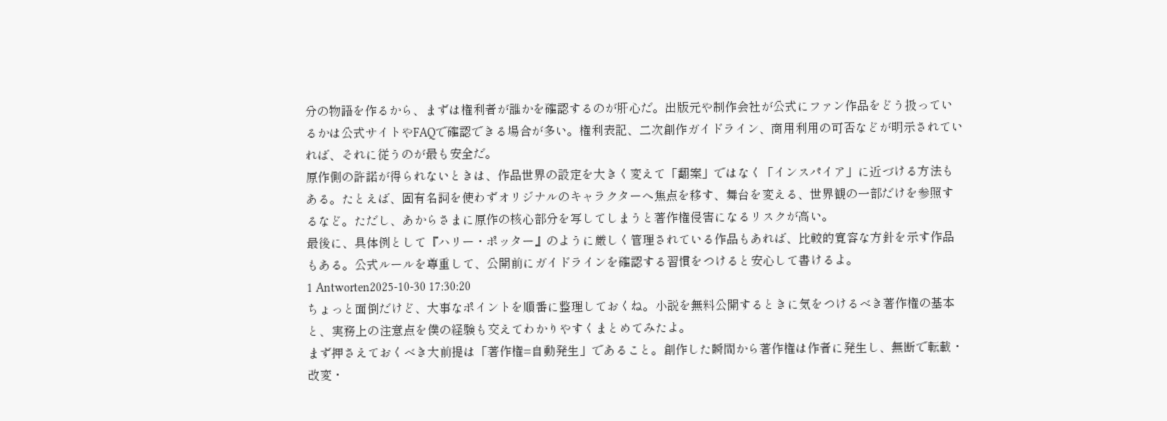分の物語を作るから、まずは権利者が誰かを確認するのが肝心だ。出版元や制作会社が公式にファン作品をどう扱っているかは公式サイトやFAQで確認できる場合が多い。権利表記、二次創作ガイドライン、商用利用の可否などが明示されていれば、それに従うのが最も安全だ。
原作側の許諾が得られないときは、作品世界の設定を大きく変えて「翻案」ではなく「インスパイア」に近づける方法もある。たとえば、固有名詞を使わずオリジナルのキャラクターへ焦点を移す、舞台を変える、世界観の一部だけを参照するなど。ただし、あからさまに原作の核心部分を写してしまうと著作権侵害になるリスクが高い。
最後に、具体例として『ハリー・ポッター』のように厳しく管理されている作品もあれば、比較的寛容な方針を示す作品もある。公式ルールを尊重して、公開前にガイドラインを確認する習慣をつけると安心して書けるよ。
1 Antworten2025-10-30 17:30:20
ちょっと面倒だけど、大事なポイントを順番に整理しておくね。小説を無料公開するときに気をつけるべき著作権の基本と、実務上の注意点を僕の経験も交えてわかりやすくまとめてみたよ。
まず押さえておくべき大前提は「著作権=自動発生」であること。創作した瞬間から著作権は作者に発生し、無断で転載・改変・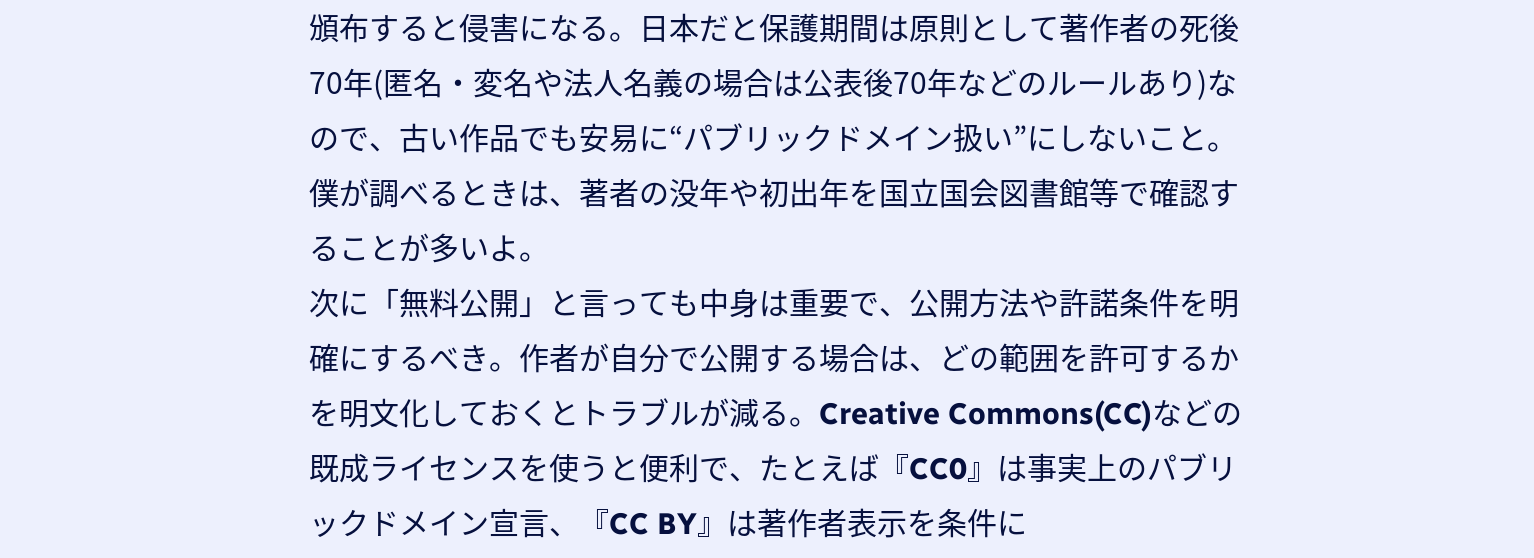頒布すると侵害になる。日本だと保護期間は原則として著作者の死後70年(匿名・変名や法人名義の場合は公表後70年などのルールあり)なので、古い作品でも安易に“パブリックドメイン扱い”にしないこと。僕が調べるときは、著者の没年や初出年を国立国会図書館等で確認することが多いよ。
次に「無料公開」と言っても中身は重要で、公開方法や許諾条件を明確にするべき。作者が自分で公開する場合は、どの範囲を許可するかを明文化しておくとトラブルが減る。Creative Commons(CC)などの既成ライセンスを使うと便利で、たとえば『CC0』は事実上のパブリックドメイン宣言、『CC BY』は著作者表示を条件に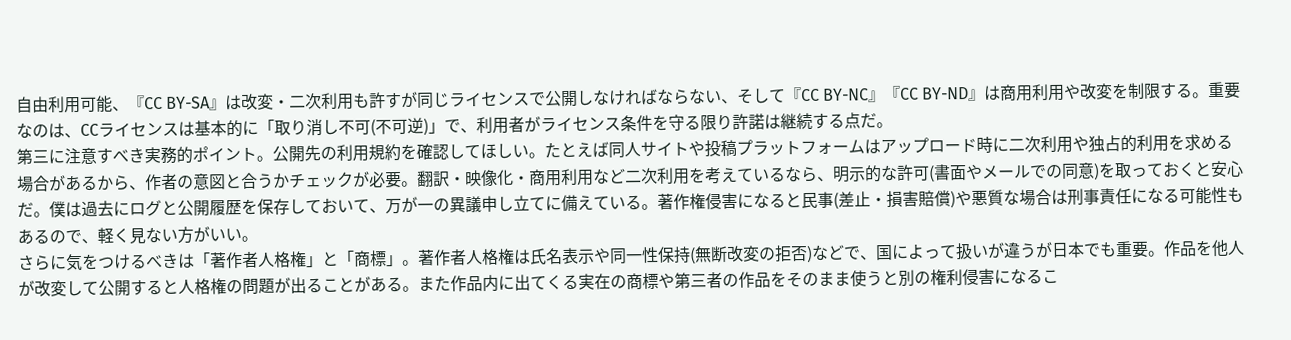自由利用可能、『CC BY-SA』は改変・二次利用も許すが同じライセンスで公開しなければならない、そして『CC BY-NC』『CC BY-ND』は商用利用や改変を制限する。重要なのは、CCライセンスは基本的に「取り消し不可(不可逆)」で、利用者がライセンス条件を守る限り許諾は継続する点だ。
第三に注意すべき実務的ポイント。公開先の利用規約を確認してほしい。たとえば同人サイトや投稿プラットフォームはアップロード時に二次利用や独占的利用を求める場合があるから、作者の意図と合うかチェックが必要。翻訳・映像化・商用利用など二次利用を考えているなら、明示的な許可(書面やメールでの同意)を取っておくと安心だ。僕は過去にログと公開履歴を保存しておいて、万が一の異議申し立てに備えている。著作権侵害になると民事(差止・損害賠償)や悪質な場合は刑事責任になる可能性もあるので、軽く見ない方がいい。
さらに気をつけるべきは「著作者人格権」と「商標」。著作者人格権は氏名表示や同一性保持(無断改変の拒否)などで、国によって扱いが違うが日本でも重要。作品を他人が改変して公開すると人格権の問題が出ることがある。また作品内に出てくる実在の商標や第三者の作品をそのまま使うと別の権利侵害になるこ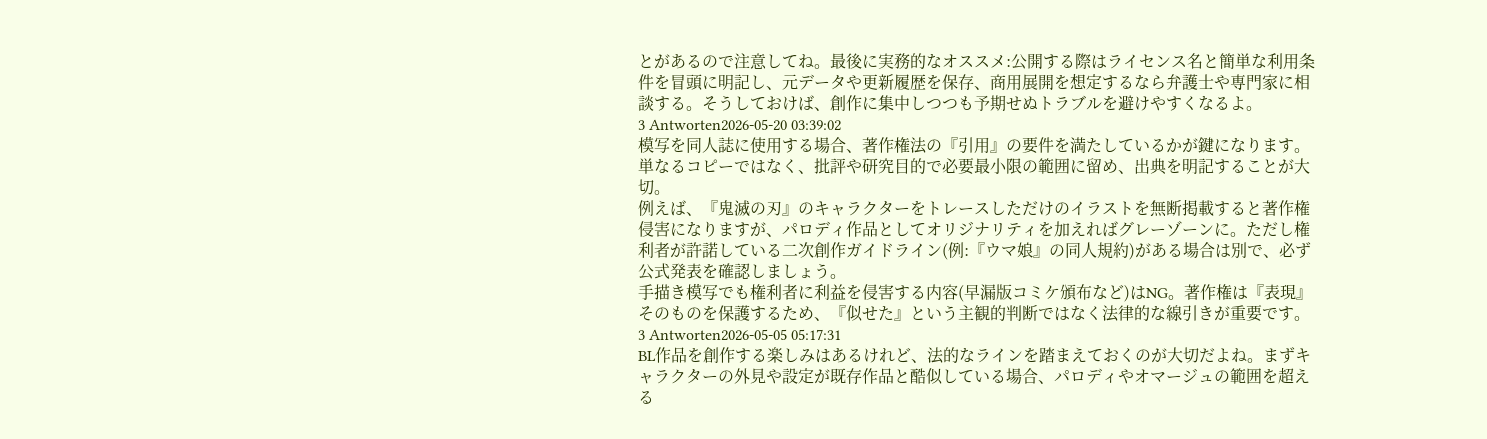とがあるので注意してね。最後に実務的なオススメ:公開する際はライセンス名と簡単な利用条件を冒頭に明記し、元データや更新履歴を保存、商用展開を想定するなら弁護士や専門家に相談する。そうしておけば、創作に集中しつつも予期せぬトラブルを避けやすくなるよ。
3 Antworten2026-05-20 03:39:02
模写を同人誌に使用する場合、著作権法の『引用』の要件を満たしているかが鍵になります。単なるコピーではなく、批評や研究目的で必要最小限の範囲に留め、出典を明記することが大切。
例えば、『鬼滅の刃』のキャラクターをトレースしただけのイラストを無断掲載すると著作権侵害になりますが、パロディ作品としてオリジナリティを加えればグレーゾーンに。ただし権利者が許諾している二次創作ガイドライン(例:『ウマ娘』の同人規約)がある場合は別で、必ず公式発表を確認しましょう。
手描き模写でも権利者に利益を侵害する内容(早漏版コミケ頒布など)はNG。著作権は『表現』そのものを保護するため、『似せた』という主観的判断ではなく法律的な線引きが重要です。
3 Antworten2026-05-05 05:17:31
BL作品を創作する楽しみはあるけれど、法的なラインを踏まえておくのが大切だよね。まずキャラクターの外見や設定が既存作品と酷似している場合、パロディやオマージュの範囲を超える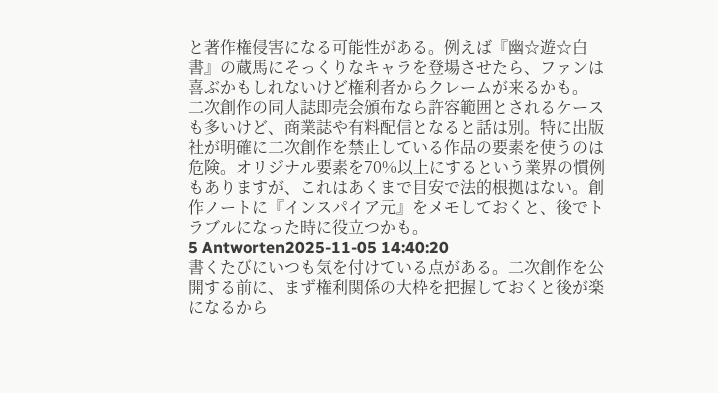と著作権侵害になる可能性がある。例えば『幽☆遊☆白書』の蔵馬にそっくりなキャラを登場させたら、ファンは喜ぶかもしれないけど権利者からクレームが来るかも。
二次創作の同人誌即売会頒布なら許容範囲とされるケースも多いけど、商業誌や有料配信となると話は別。特に出版社が明確に二次創作を禁止している作品の要素を使うのは危険。オリジナル要素を70%以上にするという業界の慣例もありますが、これはあくまで目安で法的根拠はない。創作ノートに『インスパイア元』をメモしておくと、後でトラブルになった時に役立つかも。
5 Antworten2025-11-05 14:40:20
書くたびにいつも気を付けている点がある。二次創作を公開する前に、まず権利関係の大枠を把握しておくと後が楽になるから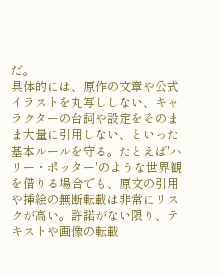だ。
具体的には、原作の文章や公式イラストを丸写ししない、キャラクターの台詞や設定をそのまま大量に引用しない、といった基本ルールを守る。たとえば'ハリー・ポッター'のような世界観を借りる場合でも、原文の引用や挿絵の無断転載は非常にリスクが高い。許諾がない限り、テキストや画像の転載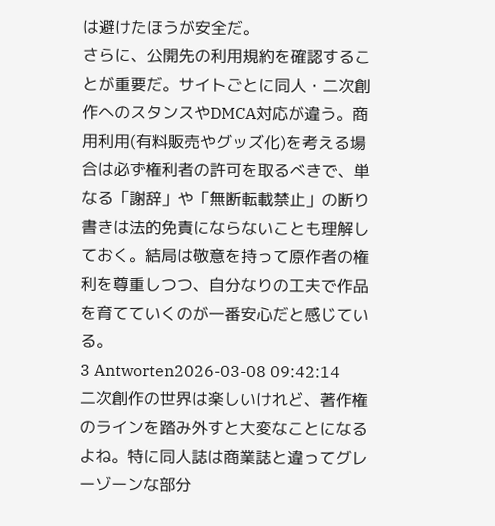は避けたほうが安全だ。
さらに、公開先の利用規約を確認することが重要だ。サイトごとに同人・二次創作へのスタンスやDMCA対応が違う。商用利用(有料販売やグッズ化)を考える場合は必ず権利者の許可を取るべきで、単なる「謝辞」や「無断転載禁止」の断り書きは法的免責にならないことも理解しておく。結局は敬意を持って原作者の権利を尊重しつつ、自分なりの工夫で作品を育てていくのが一番安心だと感じている。
3 Antworten2026-03-08 09:42:14
二次創作の世界は楽しいけれど、著作権のラインを踏み外すと大変なことになるよね。特に同人誌は商業誌と違ってグレーゾーンな部分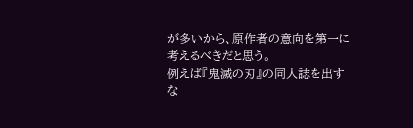が多いから、原作者の意向を第一に考えるべきだと思う。
例えば『鬼滅の刃』の同人誌を出すな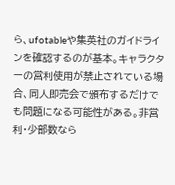ら、ufotableや集英社のガイドラインを確認するのが基本。キャラクターの営利使用が禁止されている場合、同人即売会で頒布するだけでも問題になる可能性がある。非営利・少部数なら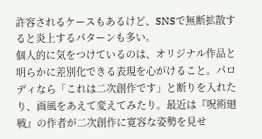許容されるケースもあるけど、SNSで無断拡散すると炎上するパターンも多い。
個人的に気をつけているのは、オリジナル作品と明らかに差別化できる表現を心がけること。パロディなら「これは二次創作です」と断りを入れたり、画風をあえて変えてみたり。最近は『呪術廻戦』の作者が二次創作に寛容な姿勢を見せ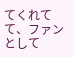てくれてて、ファンとして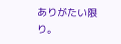ありがたい限り。